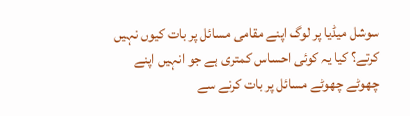سوشل میڈیا پر لوگ اپنے مقامی مسائل پر بات کیوں نہیں کرتے؟ کیا یہ کوئی احساس کمتری ہے جو انہیں اپنے چھوٹے چھوٹے مسائل پر بات کرنے سے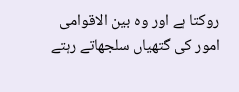روکتا ہے اور وہ بین الاقوامی امور کی گتھیاں سلجھاتے رہتے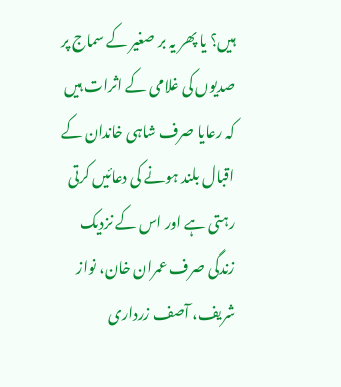ہیں؟ یا پھر یہ بر صغیر کے سماج پر صدیوں کی غلامی کے اثرات ہیں کہ رعایا صرف شاہی خاندان کے اقبال بلند ہونے کی دعائیں کرتی رہتی ہے اور اس کے نزدیک زندگی صرف عمران خان، نواز شریف، آصف زرداری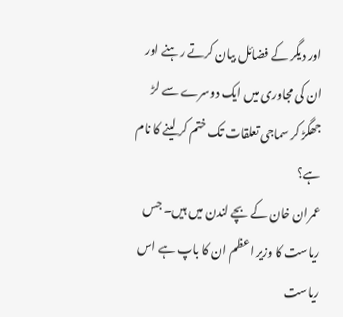اور دیگر کے فضائل بیان کرتے رہنے اور ان کی مجاوری میں ایک دوسرے سے لڑ جھگڑ کر سماجی تعلقات تک ختم کر لینے کا نام ہے؟
عمران خان کے بچے لندن میں ہیں۔ جس ریاست کا وزیر اعظم ان کا باپ ہے اس ریاست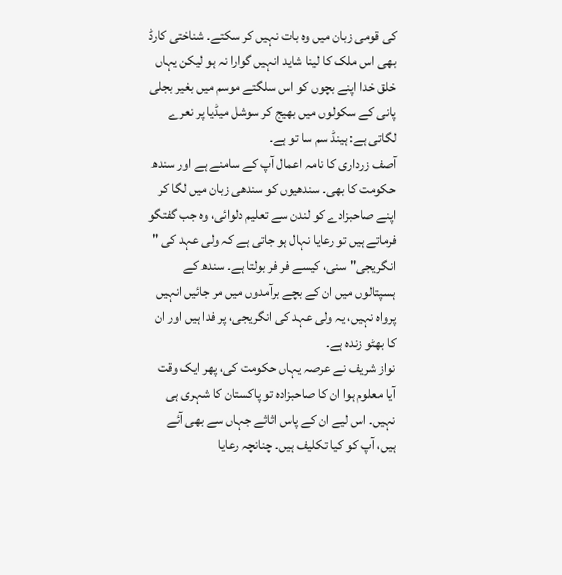کی قومی زبان میں وہ بات نہیں کر سکتے۔ شناختی کارڈ بھی اس ملک کا لینا شاید انہیں گوارا نہ ہو لیکن یہاں خلق خدا اپنے بچوں کو اس سلگتے موسم میں بغیر بجلی پانی کے سکولوں میں بھیج کر سوشل میڈیا پر نعرے لگاتی ہے: ہینڈ سم سا تو ہے۔
آصف زرداری کا نامہ اعمال آپ کے سامنے ہے اور سندھ حکومت کا بھی۔ سندھیوں کو سندھی زبان میں لگا کر اپنے صاحبزادے کو لندن سے تعلیم دلوائی، وہ جب گفتگو فرماتے ہیں تو رعایا نہال ہو جاتی ہے کہ ولی عہد کی " انگریجی" سنی، کیسے فر فر بولتا ہے۔ سندھ کے ہسپتالوں میں ان کے بچے برآمدوں میں مر جائیں انہیں پرواہ نہیں، یہ ولی عہد کی انگریجی، پر فدا ہیں اور ان کا بھٹو زندہ ہے۔
نواز شریف نے عرصہ یہاں حکومت کی، پھر ایک وقت آیا معلوم ہوا ان کا صاحبزادہ تو پاکستان کا شہری ہی نہیں۔ اس لیے ان کے پاس اثاثے جہاں سے بھی آئے ہیں، آپ کو کیا تکلیف ہیں۔ چنانچہ رعایا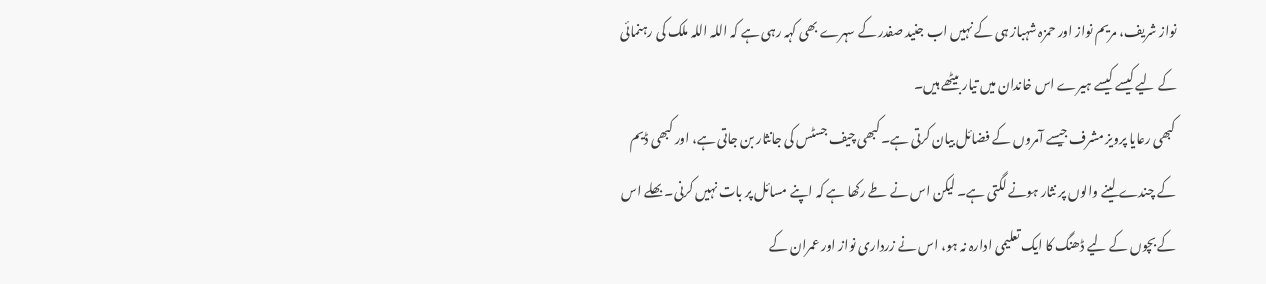نواز شریف، مریم نواز اور حمزہ شہباز ہی کے نہیں اب جنید صفدر کے سہرے بھی کہہ رہی ہے کہ اللہ اللہ ملک کی رہنمائی کے لیے کیسے کیسے ہیرے اس خاندان میں تیار بیٹھے ہیں۔
کبھی رعایا پرویز مشرف جیسے آمروں کے فضائل بیان کرتی ہے۔ کبھی چیف جسٹس کی جانثار بن جاتی ہے، اور کبھی ڈیم کے چندے لینے والوں پر نثار ہونے لگتی ہے۔ لیکن اس نے طے رکھا ہے کہ اپنے مسائل پر بات نہیں کرنی۔ بھلے اس کے بچوں کے لیے ڈھنگ کا ایک تعلیمی ادارہ نہ ہو، اس نے زرداری نواز اور عمران کے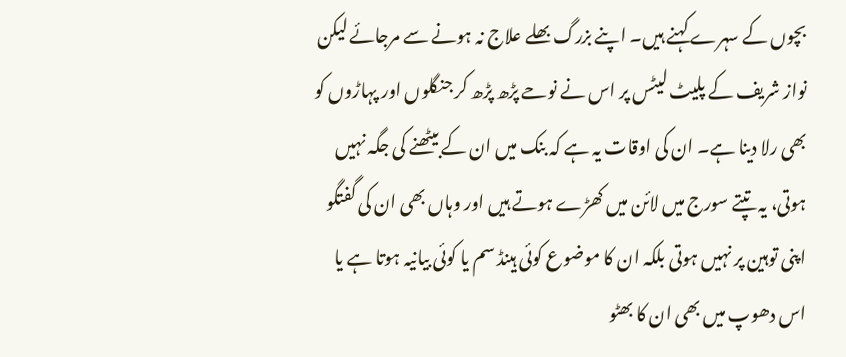بچوں کے سہرے کہنے ہیں۔ اپنے بزرگ بھلے علاج نہ ہونے سے مرجائے لیکن نواز شریف کے پلیٹ لیٹس پر اس نے نوحے پڑھ پڑھ کر جنگلوں اور پہاڑوں کو بھی رلا دینا ہے۔ ان کی اوقات یہ ہے کہ بنک میں ان کے بیٹھنے کی جگہ نہیں ہوتی، یہ تپتے سورج میں لائن میں کھڑے ہوتے ہیں اور وہاں بھی ان کی گفتگو اپنی توہین پر نہیں ہوتی بلکہ ان کا موضوع کوئی ہینڈ سم یا کوئی بیانیہ ہوتا ہے یا اس دھوپ میں بھی ان کا بھٹو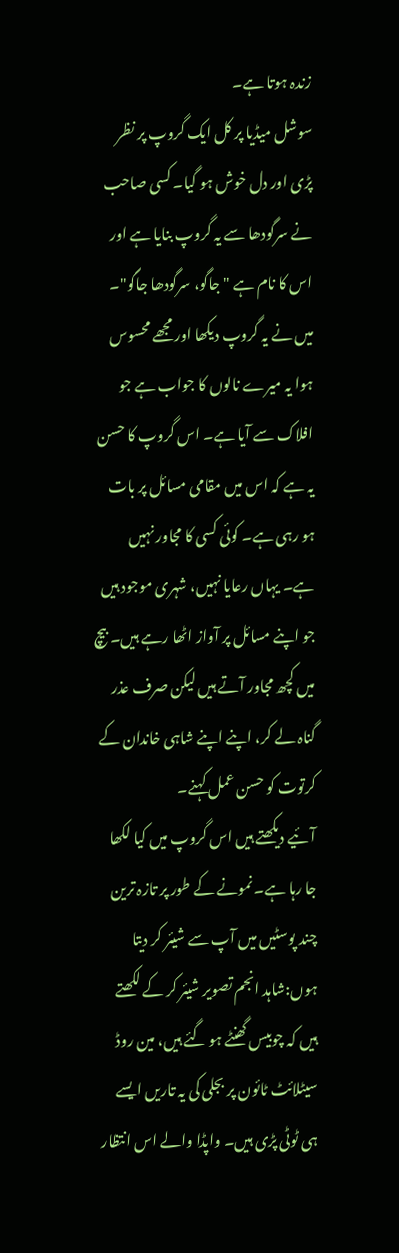زندہ ہوتا ہے۔
سوشل میڈیا پر کل ایک گروپ پر نظر پڑی اور دل خوش ہو گیا۔ کسی صاحب نے سرگودھا سے یہ گروپ بنایا ہے اور اس کا نام ہے " جاگو، سرگودھا جاگو"۔ میں نے یہ گروپ دیکھا اور مجھے محسوس ہوا یہ میرے نالوں کا جواب ہے جو افلاک سے آیا ہے۔ اس گروپ کا حسن یہ ہے کہ اس میں مقامی مسائل پر بات ہو رہی ہے۔ کوئی کسی کا مجاور نہیں ہے۔ یہاں رعایا نہیں، شہری موجود ہیں جو اپنے مسائل پر آواز اٹھا رہے ہیں۔ بیچ میں کچھ مجاور آتے ہیں لیکن صرف عذر گناہ لے کر، اپنے اپنے شاہی خاندان کے کرتوت کو حسن عمل کہنے۔
آئیے دیکھتے ہیں اس گروپ میں کیا لکھا جا رہا ہے۔ نمونے کے طور پر تازہ ترین چند پوسٹیں میں آپ سے شیئر کر دیتا ہوں:شاہد انجم تصویر شیئر کر کے لکھتے ہیں کہ چوبیس گھنٹے ہو گئے ہیں، مین روڈ سیٹلائٹ ٹائون پر بجلی کی یہ تاریں ایسے ہی ٹوٹی پڑی ہیں۔ واپڈا والے اس انتظار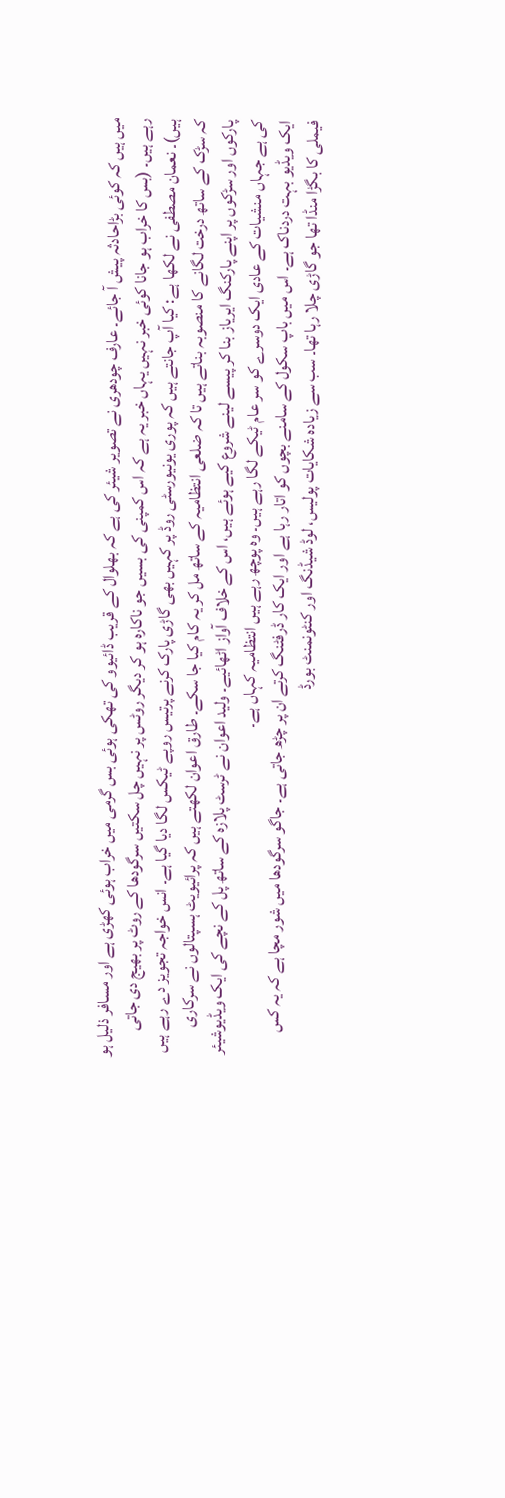میں ہیں کہ کوئی بڑاحادثہ پیش آ جائے۔ عارف چودھری نے تصویر شیئر کی ہے کہ بھلوال کے قریب ڈائیوو کی تھکی ہوئی بس گرمی میں خراب ہوئی کھڑی ہے اور مسافر ذلیل ہو رہے ہیں۔ (بس کا خراب ہو جانا کوئی خبر نہیں یہاں خبر یہ ہے کہ اس کمپنی کی بسیں جو ناکارہ ہو کر دیگر روٹس پر نہیں چل سکتیں سرگودھا کے روٹ پر بھیج دی جاتی ہیں)۔ نعمان مصطفی نے لکھا ہے: کیا آپ جانتے ہیں کہ پوری یونیورسٹی روڈ پر کہیں بھی گاڑی پارک کرنے پرتیس روپے ٹیکس لگا دیا گیا ہے۔ انس خواجہ تجویز دے رہے ہیں کہ سڑک کے ساتھ درخت لگانے کا منصوبہ بناتے ہیں تا کہ ضلعی انتظامیہ کے ساتھ مل کر یہ کام کیا جا سکے۔ طارق اعوان لکھتے ہیں کہ پرائیویٹ ہسپتالوں نے سرکاری پارکوں اور سڑکوں پر اپنے پارکنگ ایریاز بنا کر پیسے لینے شروع کیے ہوئے ہیں، اس کے خلاف آواز اٹھائیے۔ ولید اعوان نے ٹرسٹ پلازہ کے ساتھ پل کے نچے کی ایک ویڈیوشیئر کی ہے جہاں منشیات کے عادی ایک دوسرے کو سر عام ٹیکے لگا رہے ہیں۔ وہ پوچھ رہے ہیں انتظامیہ کہاں ہے۔
ایک ویڈیو بہت دردناک ہے۔ اس میں باپ سکول کے سامنے بچوں کو اتار رہا ہے اور ایک کار ڈرفٹنگ کرتے ان پر چڑھ جاتی ہے۔ جاگو سرگودھا میں شور مچا ہے کہ یہ کس فیملی کا بگڑا منڈا تھا جو گاڑی چلا رہا تھا۔ سب سے زیادہ شکایات پولیس، لوڈ شیڈنگ اور کنٹونمنٹ بورڈ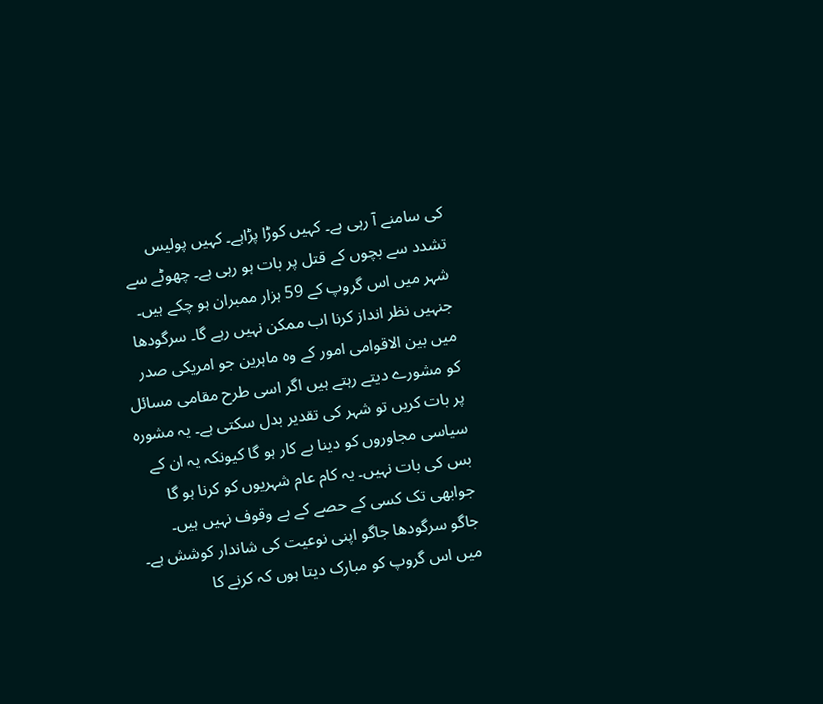کی سامنے آ رہی ہے۔ کہیں کوڑا پڑاہے۔ کہیں پولیس تشدد سے بچوں کے قتل پر بات ہو رہی ہے۔ چھوٹے سے شہر میں اس گروپ کے 59 ہزار ممبران ہو چکے ہیں۔ جنہیں نظر انداز کرنا اب ممکن نہیں رہے گا۔ سرگودھا میں بین الاقوامی امور کے وہ ماہرین جو امریکی صدر کو مشورے دیتے رہتے ہیں اگر اسی طرح مقامی مسائل پر بات کریں تو شہر کی تقدیر بدل سکتی ہے۔ یہ مشورہ سیاسی مجاوروں کو دینا بے کار ہو گا کیونکہ یہ ان کے بس کی بات نہیں۔ یہ کام عام شہریوں کو کرنا ہو گا جوابھی تک کسی کے حصے کے بے وقوف نہیں ہیں۔
جاگو سرگودھا جاگو اپنی نوعیت کی شاندار کوشش ہے۔ میں اس گروپ کو مبارک دیتا ہوں کہ کرنے کا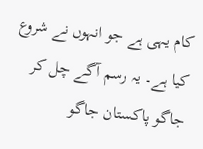کام یہی ہے جو انہوں نے شروع کیا ہے۔ یہ رسم آگے چل کر جاگو پاکستان جاگو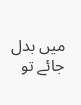میں بدل جائے تو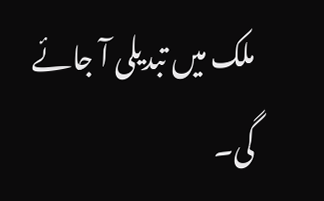ملک میں تبدیلی آ جائے گی۔